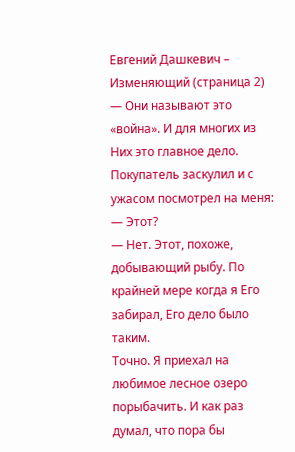Евгений Дашкевич – Изменяющий (страница 2)
— Они называют это «война». И для многих из Них это главное дело.
Покупатель заскулил и с ужасом посмотрел на меня:
— Этот?
— Нет. Этот, похоже, добывающий рыбу. По крайней мере когда я Его забирал, Его дело было таким.
Точно. Я приехал на любимое лесное озеро порыбачить. И как раз думал, что пора бы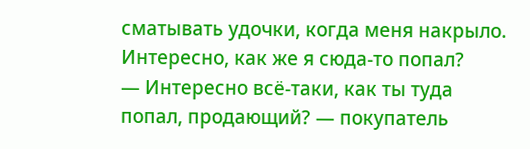сматывать удочки, когда меня накрыло. Интересно, как же я сюда-то попал?
— Интересно всё-таки, как ты туда попал, продающий? — покупатель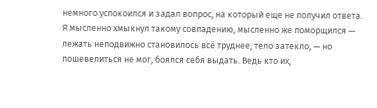немного успокоился и задал вопрос, на который еще не получил ответа.
Я мысленно хмыкнул такому совпадению, мысленно же поморщился — лежать неподвижно становилось всё труднее, тело затекло, — но пошевелиться не мог, боялся себя выдать. Ведь кто их,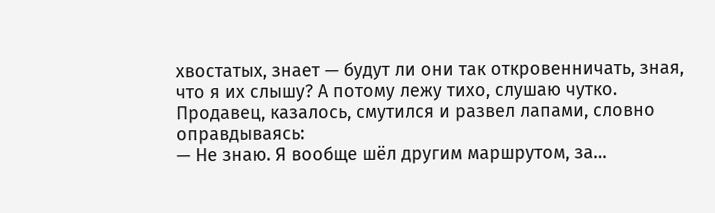хвостатых, знает — будут ли они так откровенничать, зная, что я их слышу? А потому лежу тихо, слушаю чутко.
Продавец, казалось, смутился и развел лапами, словно оправдываясь:
— Не знаю. Я вообще шёл другим маршрутом, за…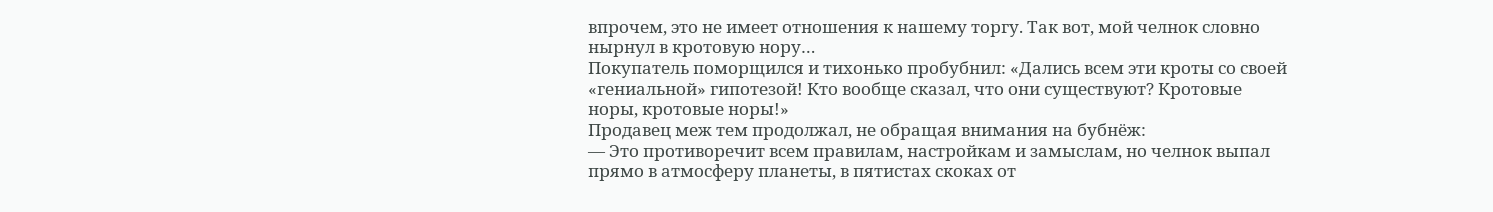впрочем, это не имеет отношения к нашему торгу. Так вот, мой челнок словно нырнул в кротовую нору…
Покупатель поморщился и тихонько пробубнил: «Дались всем эти кроты со своей «гениальной» гипотезой! Кто вообще сказал, что они существуют? Кротовые норы, кротовые норы!»
Продавец меж тем продолжал, не обращая внимания на бубнёж:
— Это противоречит всем правилам, настройкам и замыслам, но челнок выпал прямо в атмосферу планеты, в пятистах скоках от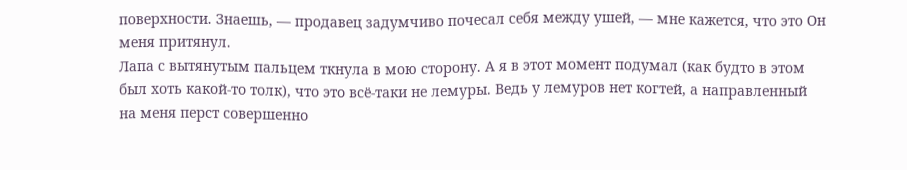поверхности. Знаешь, — продавец задумчиво почесал себя между ушей, — мне кажется, что это Он меня притянул.
Лапа с вытянутым пальцем ткнула в мою сторону. А я в этот момент подумал (как будто в этом был хоть какой-то толк), что это всё-таки не лемуры. Ведь у лемуров нет когтей, а направленный на меня перст совершенно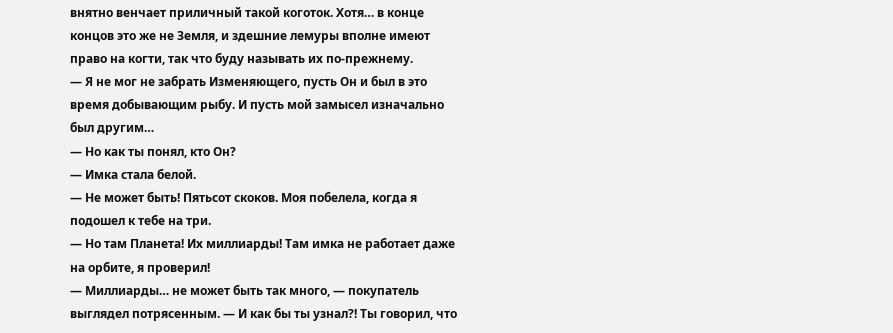внятно венчает приличный такой коготок. Хотя… в конце концов это же не Земля, и здешние лемуры вполне имеют право на когти, так что буду называть их по-прежнему.
— Я не мог не забрать Изменяющего, пусть Он и был в это время добывающим рыбу. И пусть мой замысел изначально был другим…
— Но как ты понял, кто Он?
— Имка стала белой.
— Не может быть! Пятьсот скоков. Моя побелела, когда я подошел к тебе на три.
— Но там Планета! Их миллиарды! Там имка не работает даже на орбите, я проверил!
— Миллиарды… не может быть так много, — покупатель выглядел потрясенным. — И как бы ты узнал?! Ты говорил, что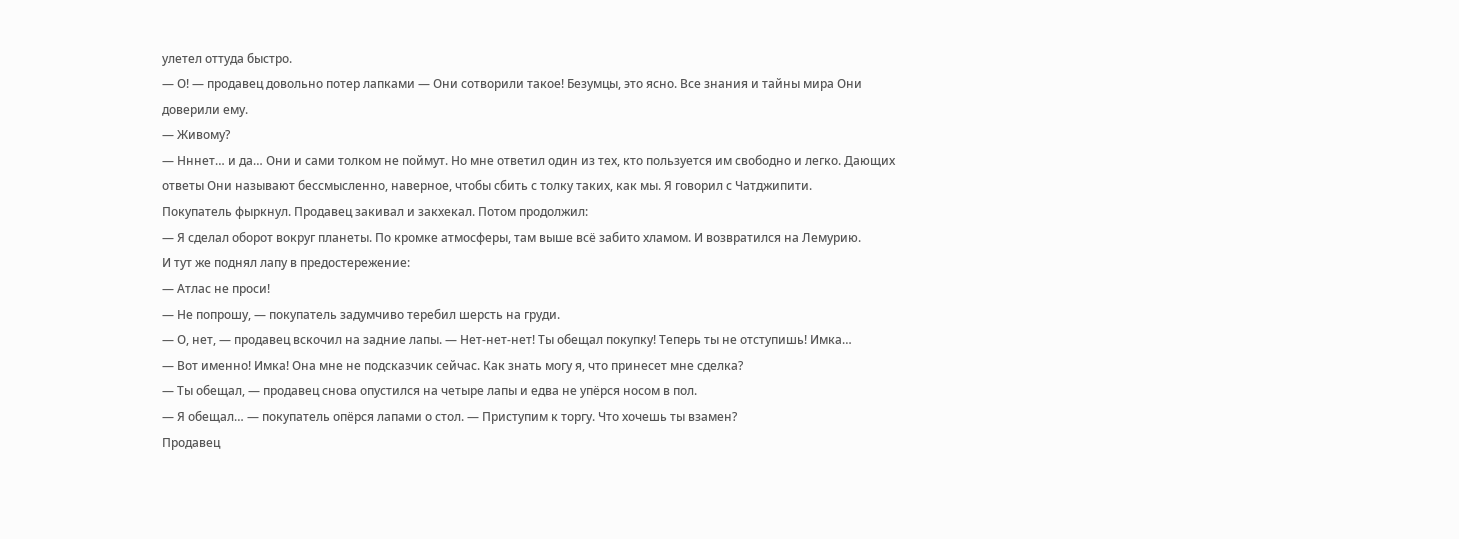улетел оттуда быстро.
— О! — продавец довольно потер лапками — Они сотворили такое! Безумцы, это ясно. Все знания и тайны мира Они доверили ему.
— Живому?
— Нннет… и да… Они и сами толком не поймут. Но мне ответил один из тех, кто пользуется им свободно и легко. Дающих ответы Они называют бессмысленно, наверное, чтобы сбить с толку таких, как мы. Я говорил с Чатджипити.
Покупатель фыркнул. Продавец закивал и закхекал. Потом продолжил:
— Я сделал оборот вокруг планеты. По кромке атмосферы, там выше всё забито хламом. И возвратился на Лемурию.
И тут же поднял лапу в предостережение:
— Атлас не проси!
— Не попрошу, — покупатель задумчиво теребил шерсть на груди.
— О, нет, — продавец вскочил на задние лапы. — Нет-нет-нет! Ты обещал покупку! Теперь ты не отступишь! Имка…
— Вот именно! Имка! Она мне не подсказчик сейчас. Как знать могу я, что принесет мне сделка?
— Ты обещал, — продавец снова опустился на четыре лапы и едва не упёрся носом в пол.
— Я обещал… — покупатель опёрся лапами о стол. — Приступим к торгу. Что хочешь ты взамен?
Продавец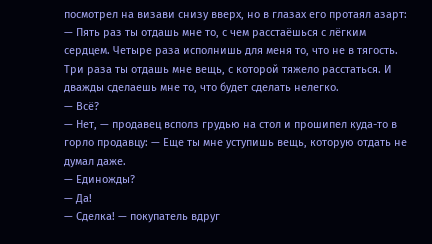посмотрел на визави снизу вверх, но в глазах его протаял азарт:
— Пять раз ты отдашь мне то, с чем расстаёшься с лёгким сердцем. Четыре раза исполнишь для меня то, что не в тягость. Три раза ты отдашь мне вещь, с которой тяжело расстаться. И дважды сделаешь мне то, что будет сделать нелегко.
— Всё?
— Нет, — продавец всполз грудью на стол и прошипел куда-то в горло продавцу: — Еще ты мне уступишь вещь, которую отдать не думал даже.
— Единожды?
— Да!
— Сделка! — покупатель вдруг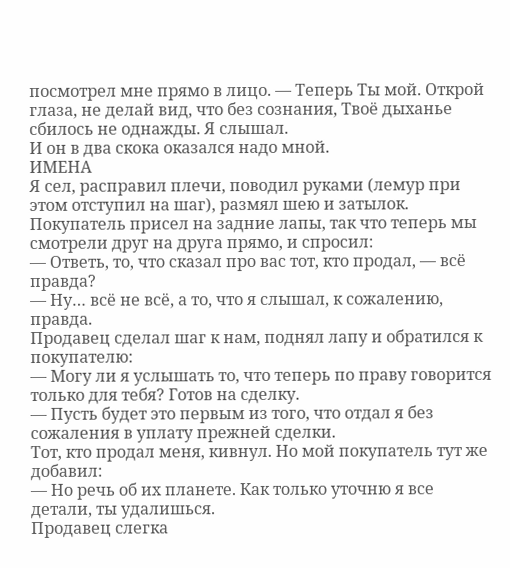посмотрел мне прямо в лицо. — Теперь Ты мой. Открой глаза, не делай вид, что без сознания, Твоё дыханье сбилось не однажды. Я слышал.
И он в два скока оказался надо мной.
ИМЕНА
Я сел, расправил плечи, поводил руками (лемур при этом отступил на шаг), размял шею и затылок. Покупатель присел на задние лапы, так что теперь мы смотрели друг на друга прямо, и спросил:
— Ответь, то, что сказал про вас тот, кто продал, — всё правда?
— Ну… всё не всё, а то, что я слышал, к сожалению, правда.
Продавец сделал шаг к нам, поднял лапу и обратился к покупателю:
— Могу ли я услышать то, что теперь по праву говорится только для тебя? Готов на сделку.
— Пусть будет это первым из того, что отдал я без сожаления в уплату прежней сделки.
Тот, кто продал меня, кивнул. Но мой покупатель тут же добавил:
— Но речь об их планете. Как только уточню я все детали, ты удалишься.
Продавец слегка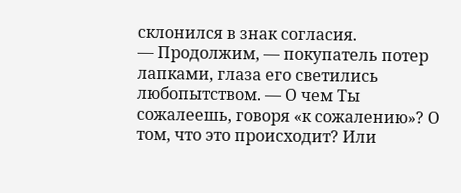склонился в знак согласия.
— Продолжим, — покупатель потер лапками, глаза его светились любопытством. — О чем Ты сожалеешь, говоря «к сожалению»? О том, что это происходит? Или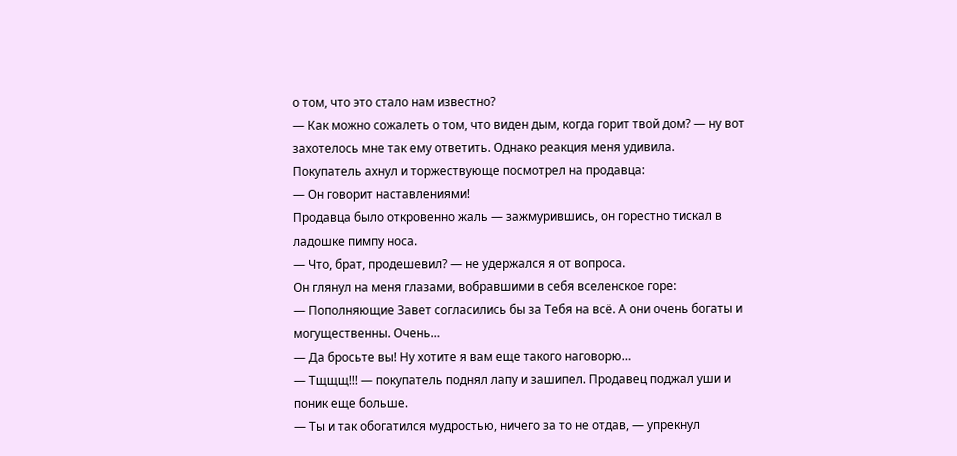о том, что это стало нам известно?
— Как можно сожалеть о том, что виден дым, когда горит твой дом? — ну вот захотелось мне так ему ответить. Однако реакция меня удивила.
Покупатель ахнул и торжествующе посмотрел на продавца:
— Он говорит наставлениями!
Продавца было откровенно жаль — зажмурившись, он горестно тискал в ладошке пимпу носа.
— Что, брат, продешевил? — не удержался я от вопроса.
Он глянул на меня глазами, вобравшими в себя вселенское горе:
— Пополняющие Завет согласились бы за Тебя на всё. А они очень богаты и могущественны. Очень…
— Да бросьте вы! Ну хотите я вам еще такого наговорю…
— Тщщщ!!! — покупатель поднял лапу и зашипел. Продавец поджал уши и поник еще больше.
— Ты и так обогатился мудростью, ничего за то не отдав, — упрекнул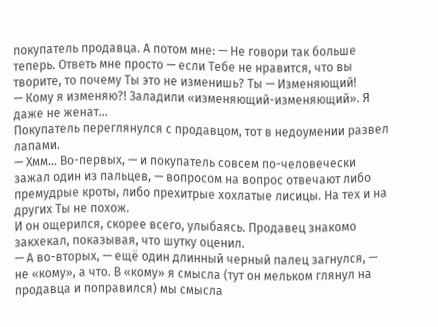покупатель продавца. А потом мне: — Не говори так больше теперь. Ответь мне просто — если Тебе не нравится, что вы творите, то почему Ты это не изменишь? Ты — Изменяющий!
— Кому я изменяю?! Заладили «изменяющий-изменяющий». Я даже не женат...
Покупатель переглянулся с продавцом, тот в недоумении развел лапами.
— Хмм... Во-первых, — и покупатель совсем по-человечески зажал один из пальцев, — вопросом на вопрос отвечают либо премудрые кроты, либо прехитрые хохлатые лисицы. На тех и на других Ты не похож.
И он ощерился, скорее всего, улыбаясь. Продавец знакомо закхекал, показывая, что шутку оценил.
— А во-вторых, — ещё один длинный черный палец загнулся, — не «кому», а что. В «кому» я смысла (тут он мельком глянул на продавца и поправился) мы смысла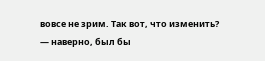вовсе не зрим. Так вот, что изменить? — наверно, был бы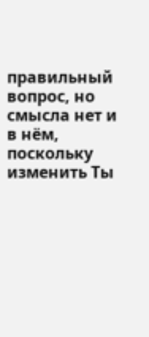правильный вопрос, но смысла нет и в нём, поскольку изменить Ты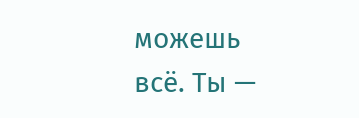можешь всё. Ты —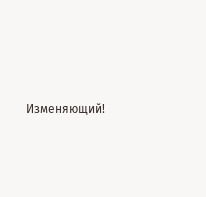Изменяющий!